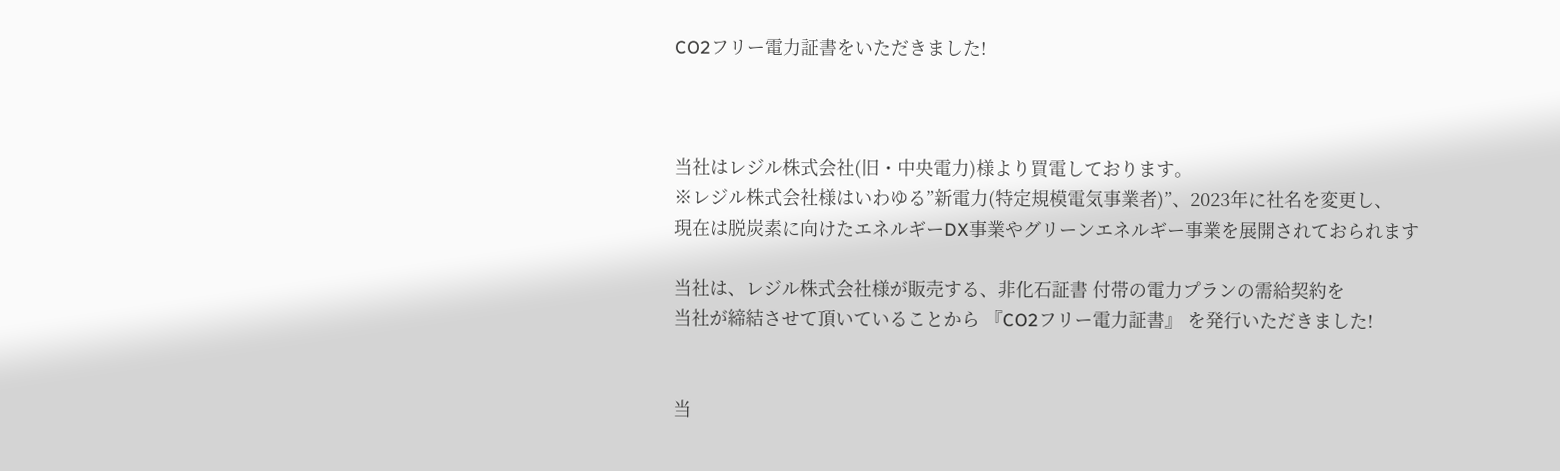CO2フリー電力証書をいただきました!



当社はレジル株式会社(旧・中央電力)様より買電しております。
※レジル株式会社様はいわゆる”新電力(特定規模電気事業者)”、2023年に社名を変更し、
現在は脱炭素に向けたエネルギーDX事業やグリーンエネルギー事業を展開されておられます

当社は、レジル株式会社様が販売する、非化石証書 付帯の電力プランの需給契約を
当社が締結させて頂いていることから 『CO2フリー電力証書』 を発行いただきました!


当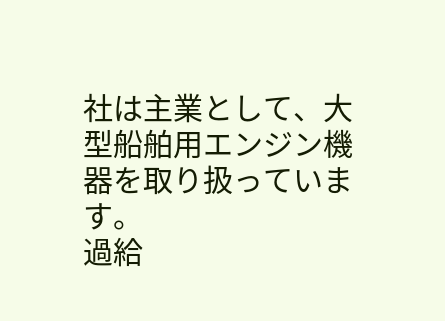社は主業として、大型船舶用エンジン機器を取り扱っています。
過給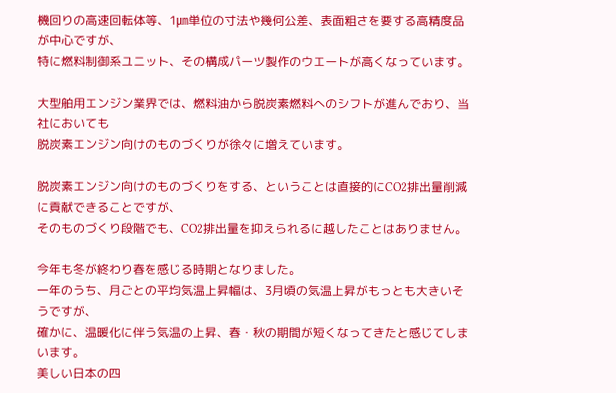機回りの高速回転体等、1㎛単位の寸法や幾何公差、表面粗さを要する高精度品が中心ですが、
特に燃料制御系ユニット、その構成パーツ製作のウエートが高くなっています。

大型舶用エンジン業界では、燃料油から脱炭素燃料へのシフトが進んでおり、当社においても
脱炭素エンジン向けのものづくりが徐々に増えています。

脱炭素エンジン向けのものづくりをする、ということは直接的にCO2排出量削減に貢献できることですが、
そのものづくり段階でも、CO2排出量を抑えられるに越したことはありません。

今年も冬が終わり春を感じる時期となりました。
一年のうち、月ごとの平均気温上昇幅は、3月頃の気温上昇がもっとも大きいそうですが、
確かに、温暖化に伴う気温の上昇、春・秋の期間が短くなってきたと感じてしまいます。
美しい日本の四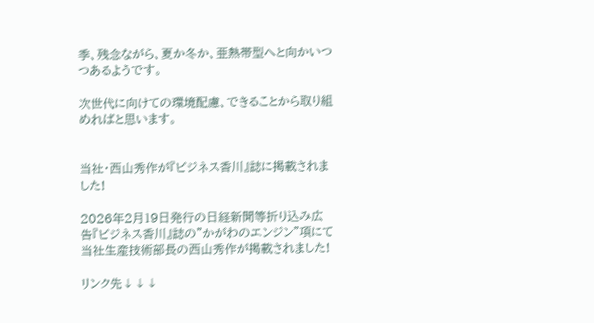季、残念ながら、夏か冬か、亜熱帯型へと向かいつつあるようです。

次世代に向けての環境配慮、できることから取り組めればと思います。


当社・西山秀作が『ビジネス香川』誌に掲載されました!

2026年2月19日発行の日経新聞等折り込み広告『ビジネス香川』誌の”かがわのエンジン”項にて
当社生産技術部長の西山秀作が掲載されました!

リンク先↓↓↓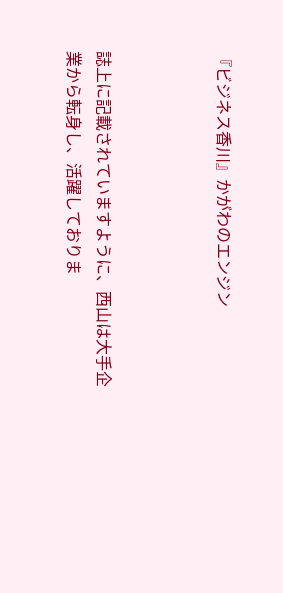『ビジネス香川』かがわのエンジン



誌上に記載されていますように、西山は大手企業から転身し、活躍しておりま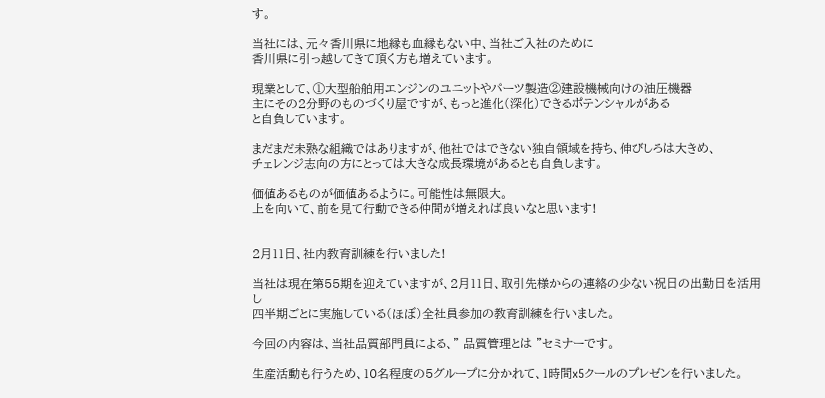す。

当社には、元々香川県に地縁も血縁もない中、当社ご入社のために
香川県に引っ越してきて頂く方も増えています。

現業として、①大型船舶用エンジンのユニットやパーツ製造②建設機械向けの油圧機器
主にその2分野のものづくり屋ですが、もっと進化(深化)できるポテンシャルがある
と自負しています。

まだまだ未熟な組織ではありますが、他社ではできない独自領域を持ち、伸びしろは大きめ、
チェレンジ志向の方にとっては大きな成長環境があるとも自負します。

価値あるものが価値あるように。可能性は無限大。
上を向いて、前を見て行動できる仲間が増えれば良いなと思います!


2月11日、社内教育訓練を行いました!

当社は現在第55期を迎えていますが、2月11日、取引先様からの連絡の少ない祝日の出勤日を活用し
四半期ごとに実施している(ほぼ)全社員参加の教育訓練を行いました。

今回の内容は、当社品質部門員による、” 品質管理とは ”セミナーです。

生産活動も行うため、10名程度の5グループに分かれて、1時間x5クールのプレゼンを行いました。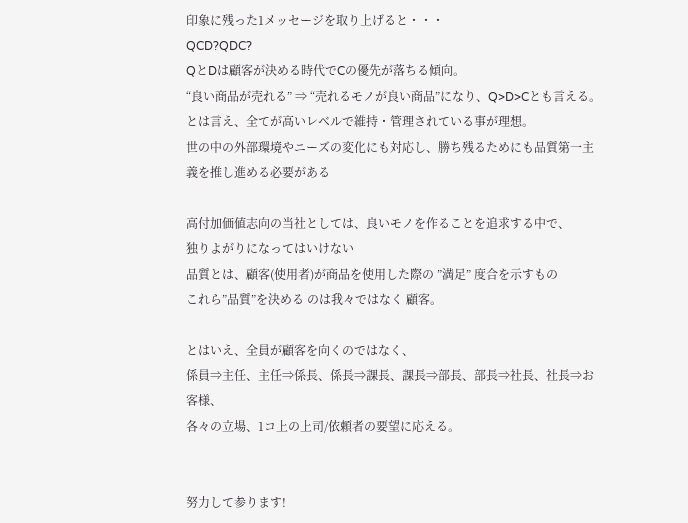印象に残った1メッセージを取り上げると・・・
QCD?QDC?
QとDは顧客が決める時代でCの優先が落ちる傾向。
“良い商品が売れる” ⇒ “売れるモノが良い商品”になり、Q>D>Cとも言える。
とは言え、全てが高いレベルで維持・管理されている事が理想。
世の中の外部環境やニーズの変化にも対応し、勝ち残るためにも品質第一主義を推し進める必要がある

高付加価値志向の当社としては、良いモノを作ることを追求する中で、
独りよがりになってはいけない
品質とは、顧客(使用者)が商品を使用した際の ”満足” 度合を示すもの
これら”品質”を決める のは我々ではなく 顧客。

とはいえ、全員が顧客を向くのではなく、
係員⇒主任、主任⇒係長、係長⇒課長、課長⇒部長、部長⇒社長、社長⇒お客様、
各々の立場、1コ上の上司/依頼者の要望に応える。


努力して参ります!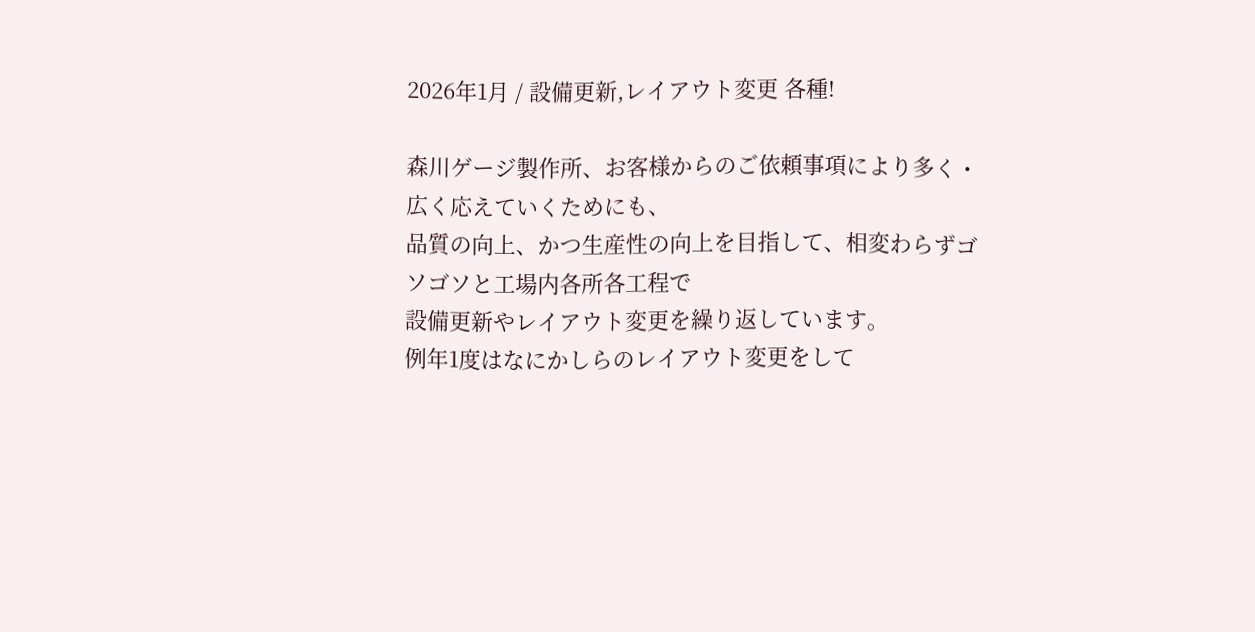2026年1月 / 設備更新,レイアウト変更 各種!

森川ゲージ製作所、お客様からのご依頼事項により多く・広く応えていくためにも、
品質の向上、かつ生産性の向上を目指して、相変わらずゴソゴソと工場内各所各工程で
設備更新やレイアウト変更を繰り返しています。
例年1度はなにかしらのレイアウト変更をして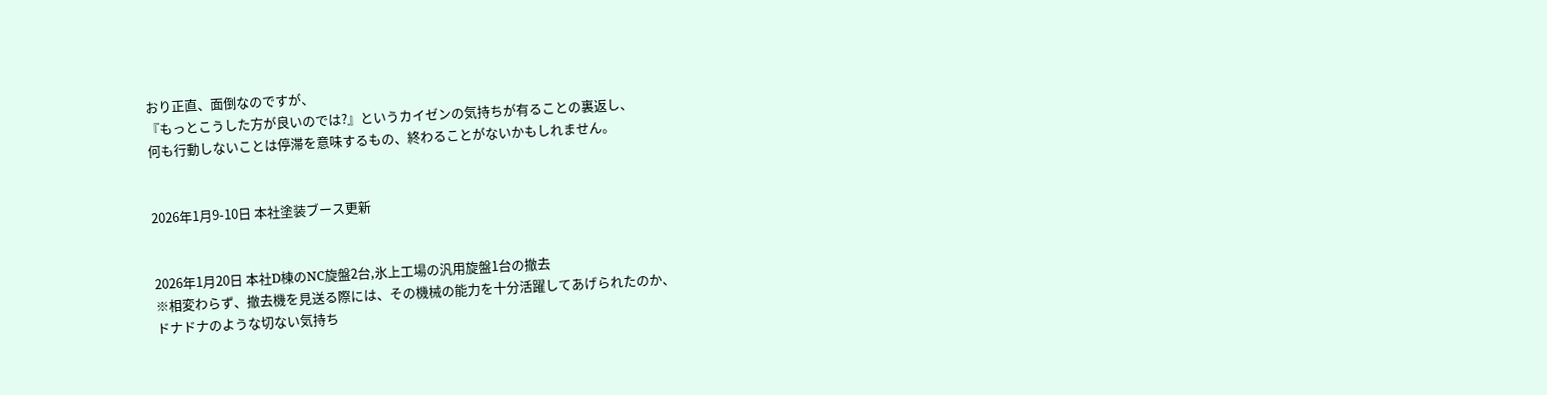おり正直、面倒なのですが、
『もっとこうした方が良いのでは?』というカイゼンの気持ちが有ることの裏返し、
何も行動しないことは停滞を意味するもの、終わることがないかもしれません。


2026年1月9-10日 本社塗装ブース更新


2026年1月20日 本社D棟のNC旋盤2台,氷上工場の汎用旋盤1台の撤去
※相変わらず、撤去機を見送る際には、その機械の能力を十分活躍してあげられたのか、
ドナドナのような切ない気持ち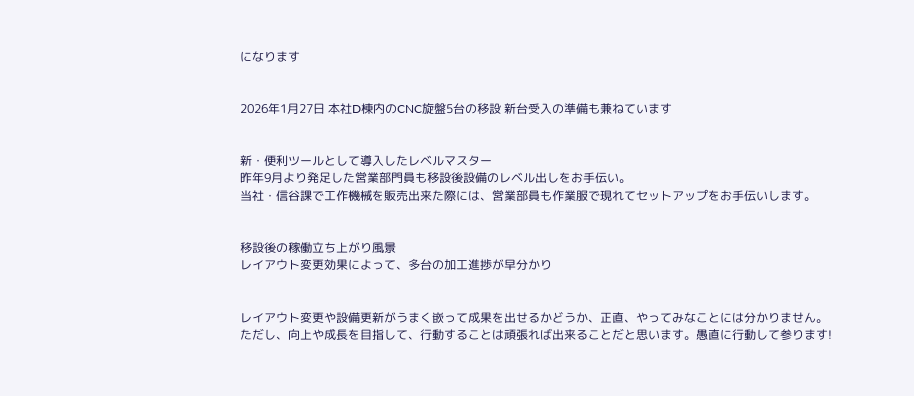になります


2026年1月27日 本社D棟内のCNC旋盤5台の移設 新台受入の準備も兼ねています


新・便利ツールとして導入したレベルマスター
昨年9月より発足した営業部門員も移設後設備のレベル出しをお手伝い。
当社・信谷課で工作機械を販売出来た際には、営業部員も作業服で現れてセットアップをお手伝いします。


移設後の稼働立ち上がり風景
レイアウト変更効果によって、多台の加工進捗が早分かり


レイアウト変更や設備更新がうまく嵌って成果を出せるかどうか、正直、やってみなことには分かりません。
ただし、向上や成長を目指して、行動することは頑張れば出来ることだと思います。愚直に行動して参ります!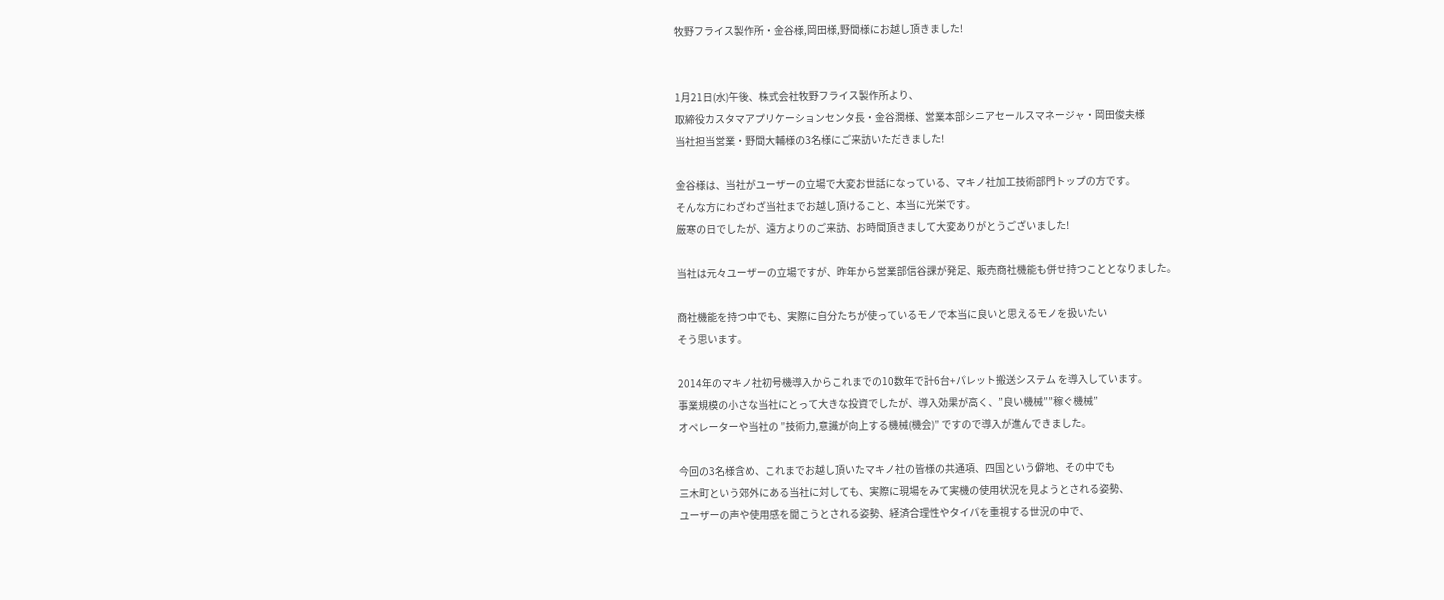牧野フライス製作所・金谷様,岡田様,野間様にお越し頂きました!


1月21日(水)午後、株式会社牧野フライス製作所より、
取締役カスタマアプリケーションセンタ長・金谷潤様、営業本部シニアセールスマネージャ・岡田俊夫様
当社担当営業・野間大輔様の3名様にご来訪いただきました!

金谷様は、当社がユーザーの立場で大変お世話になっている、マキノ社加工技術部門トップの方です。
そんな方にわざわざ当社までお越し頂けること、本当に光栄です。
厳寒の日でしたが、遠方よりのご来訪、お時間頂きまして大変ありがとうございました!

当社は元々ユーザーの立場ですが、昨年から営業部信谷課が発足、販売商社機能も併せ持つこととなりました。

商社機能を持つ中でも、実際に自分たちが使っているモノで本当に良いと思えるモノを扱いたい
そう思います。

2014年のマキノ社初号機導入からこれまでの10数年で計6台+パレット搬送システム を導入しています。
事業規模の小さな当社にとって大きな投資でしたが、導入効果が高く、”良い機械””稼ぐ機械”
オペレーターや当社の ”技術力,意識が向上する機械(機会)” ですので導入が進んできました。

今回の3名様含め、これまでお越し頂いたマキノ社の皆様の共通項、四国という僻地、その中でも
三木町という郊外にある当社に対しても、実際に現場をみて実機の使用状況を見ようとされる姿勢、
ユーザーの声や使用感を聞こうとされる姿勢、経済合理性やタイパを重視する世況の中で、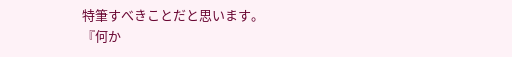特筆すべきことだと思います。
『何か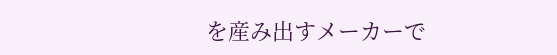を産み出すメーカーで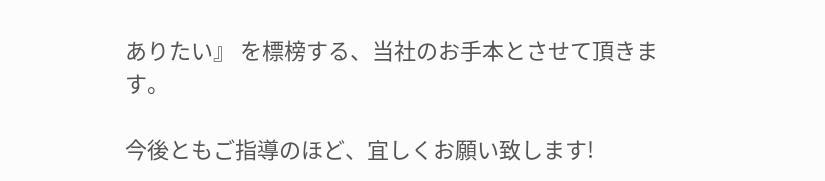ありたい』 を標榜する、当社のお手本とさせて頂きます。

今後ともご指導のほど、宜しくお願い致します!